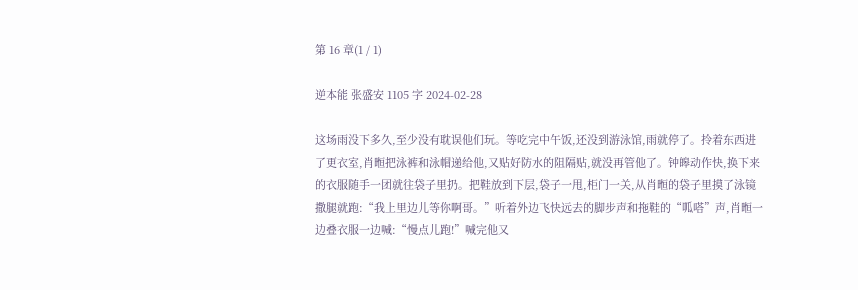第 16 章(1 / 1)

逆本能 张盛安 1105 字 2024-02-28

这场雨没下多久,至少没有耽误他们玩。等吃完中午饭,还没到游泳馆,雨就停了。拎着东西进了更衣室,肖暅把泳裤和泳帽递给他,又贴好防水的阻隔贴,就没再管他了。钟皞动作快,换下来的衣服随手一团就往袋子里扔。把鞋放到下层,袋子一甩,柜门一关,从肖暅的袋子里摸了泳镜撒腿就跑:“我上里边儿等你啊哥。”听着外边飞快远去的脚步声和拖鞋的“呱嗒”声,肖暅一边叠衣服一边喊:“慢点儿跑!”喊完他又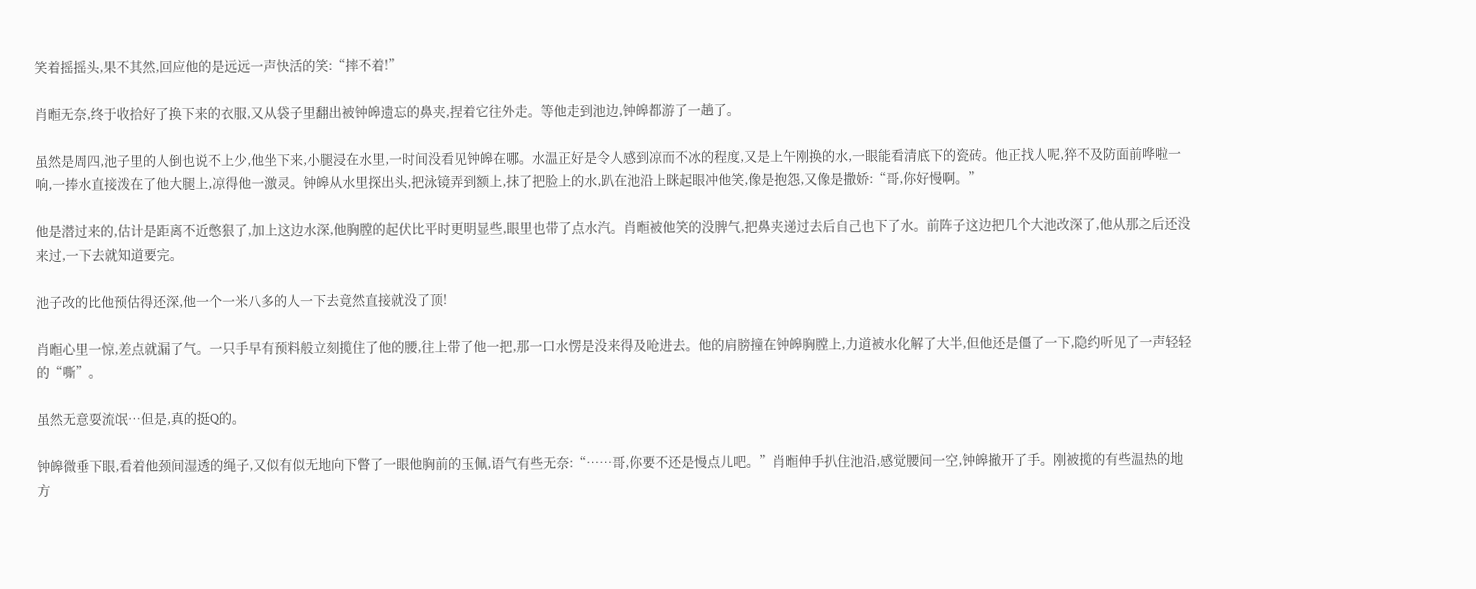笑着摇摇头,果不其然,回应他的是远远一声快活的笑:“摔不着!”

肖暅无奈,终于收拾好了换下来的衣服,又从袋子里翻出被钟皞遗忘的鼻夹,捏着它往外走。等他走到池边,钟皞都游了一趟了。

虽然是周四,池子里的人倒也说不上少,他坐下来,小腿浸在水里,一时间没看见钟皞在哪。水温正好是令人感到凉而不冰的程度,又是上午刚换的水,一眼能看清底下的瓷砖。他正找人呢,猝不及防面前哗啦一响,一捧水直接泼在了他大腿上,凉得他一激灵。钟皞从水里探出头,把泳镜弄到额上,抹了把脸上的水,趴在池沿上眯起眼冲他笑,像是抱怨,又像是撒娇:“哥,你好慢啊。”

他是潜过来的,估计是距离不近憋狠了,加上这边水深,他胸膛的起伏比平时更明显些,眼里也带了点水汽。肖暅被他笑的没脾气,把鼻夹递过去后自己也下了水。前阵子这边把几个大池改深了,他从那之后还没来过,一下去就知道要完。

池子改的比他预估得还深,他一个一米八多的人一下去竟然直接就没了顶!

肖暅心里一惊,差点就漏了气。一只手早有预料般立刻揽住了他的腰,往上带了他一把,那一口水愣是没来得及呛进去。他的肩膀撞在钟皞胸膛上,力道被水化解了大半,但他还是僵了一下,隐约听见了一声轻轻的“嘶”。

虽然无意耍流氓…但是,真的挺Q的。

钟皞微垂下眼,看着他颈间湿透的绳子,又似有似无地向下瞥了一眼他胸前的玉佩,语气有些无奈:“……哥,你要不还是慢点儿吧。”肖暅伸手扒住池沿,感觉腰间一空,钟皞撤开了手。刚被揽的有些温热的地方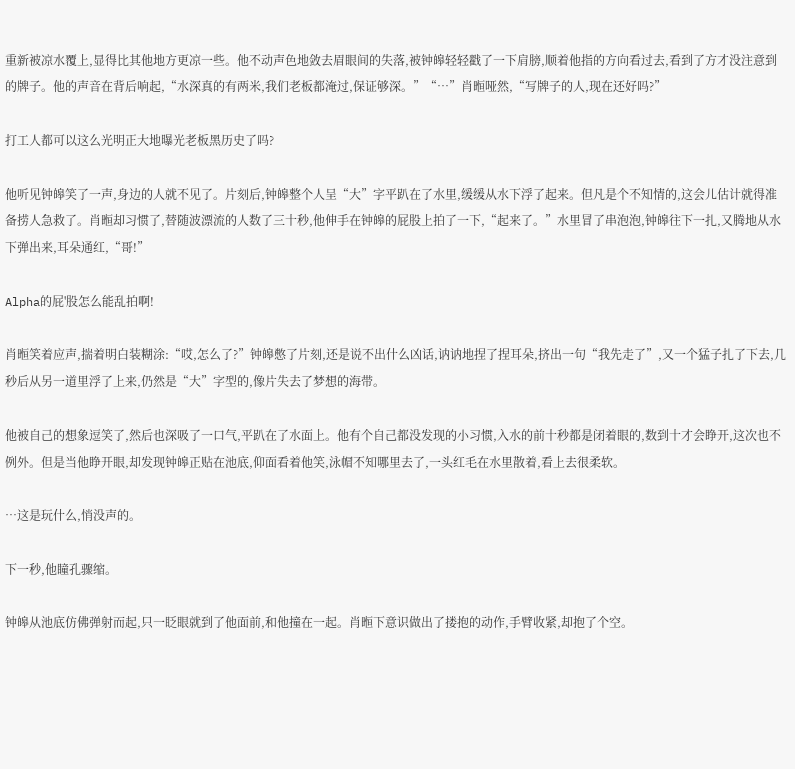重新被凉水覆上,显得比其他地方更凉一些。他不动声色地敛去眉眼间的失落,被钟皞轻轻戳了一下肩膀,顺着他指的方向看过去,看到了方才没注意到的牌子。他的声音在背后响起,“水深真的有两米,我们老板都淹过,保证够深。”“…”肖暅哑然,“写牌子的人,现在还好吗?”

打工人都可以这么光明正大地曝光老板黑历史了吗?

他听见钟皞笑了一声,身边的人就不见了。片刻后,钟皞整个人呈“大”字平趴在了水里,缓缓从水下浮了起来。但凡是个不知情的,这会儿估计就得准备捞人急救了。肖暅却习惯了,替随波漂流的人数了三十秒,他伸手在钟皞的屁股上拍了一下,“起来了。”水里冒了串泡泡,钟皞往下一扎,又腾地从水下弹出来,耳朵通红,“哥!”

Alpha的屁'股怎么能乱拍啊!

肖暅笑着应声,揣着明白装糊涂:“哎,怎么了?”钟皞憋了片刻,还是说不出什么凶话,讷讷地捏了捏耳朵,挤出一句“我先走了”,又一个猛子扎了下去,几秒后从另一道里浮了上来,仍然是“大”字型的,像片失去了梦想的海带。

他被自己的想象逗笑了,然后也深吸了一口气,平趴在了水面上。他有个自己都没发现的小习惯,入水的前十秒都是闭着眼的,数到十才会睁开,这次也不例外。但是当他睁开眼,却发现钟皞正贴在池底,仰面看着他笑,泳帽不知哪里去了,一头红毛在水里散着,看上去很柔软。

…这是玩什么,悄没声的。

下一秒,他瞳孔骤缩。

钟皞从池底仿佛弹射而起,只一眨眼就到了他面前,和他撞在一起。肖暅下意识做出了搂抱的动作,手臂收紧,却抱了个空。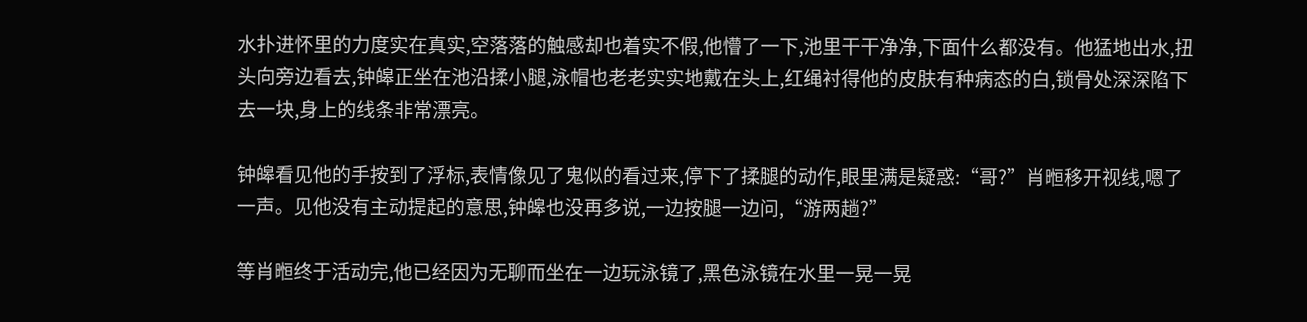水扑进怀里的力度实在真实,空落落的触感却也着实不假,他懵了一下,池里干干净净,下面什么都没有。他猛地出水,扭头向旁边看去,钟皞正坐在池沿揉小腿,泳帽也老老实实地戴在头上,红绳衬得他的皮肤有种病态的白,锁骨处深深陷下去一块,身上的线条非常漂亮。

钟皞看见他的手按到了浮标,表情像见了鬼似的看过来,停下了揉腿的动作,眼里满是疑惑:“哥?”肖暅移开视线,嗯了一声。见他没有主动提起的意思,钟皞也没再多说,一边按腿一边问,“游两趟?”

等肖暅终于活动完,他已经因为无聊而坐在一边玩泳镜了,黑色泳镜在水里一晃一晃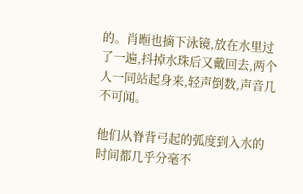的。肖暅也摘下泳镜,放在水里过了一遍,抖掉水珠后又戴回去,两个人一同站起身来,轻声倒数,声音几不可闻。

他们从脊背弓起的弧度到入水的时间都几乎分毫不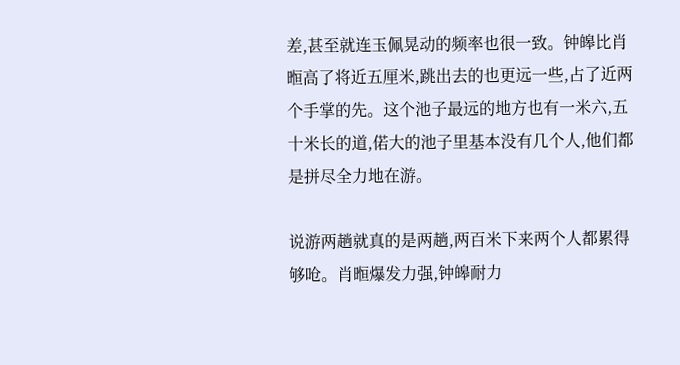差,甚至就连玉佩晃动的频率也很一致。钟皞比肖暅高了将近五厘米,跳出去的也更远一些,占了近两个手掌的先。这个池子最远的地方也有一米六,五十米长的道,偌大的池子里基本没有几个人,他们都是拼尽全力地在游。

说游两趟就真的是两趟,两百米下来两个人都累得够呛。肖暅爆发力强,钟皞耐力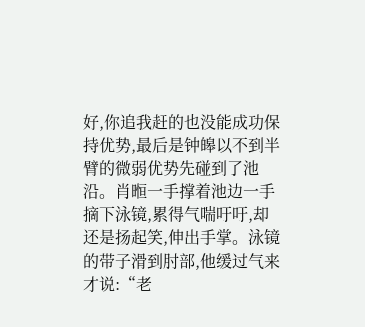好,你追我赶的也没能成功保持优势,最后是钟皞以不到半臂的微弱优势先碰到了池沿。肖暅一手撑着池边一手摘下泳镜,累得气喘吁吁,却还是扬起笑,伸出手掌。泳镜的带子滑到肘部,他缓过气来才说:“老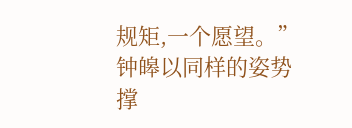规矩,一个愿望。”钟皞以同样的姿势撑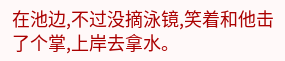在池边,不过没摘泳镜,笑着和他击了个掌,上岸去拿水。